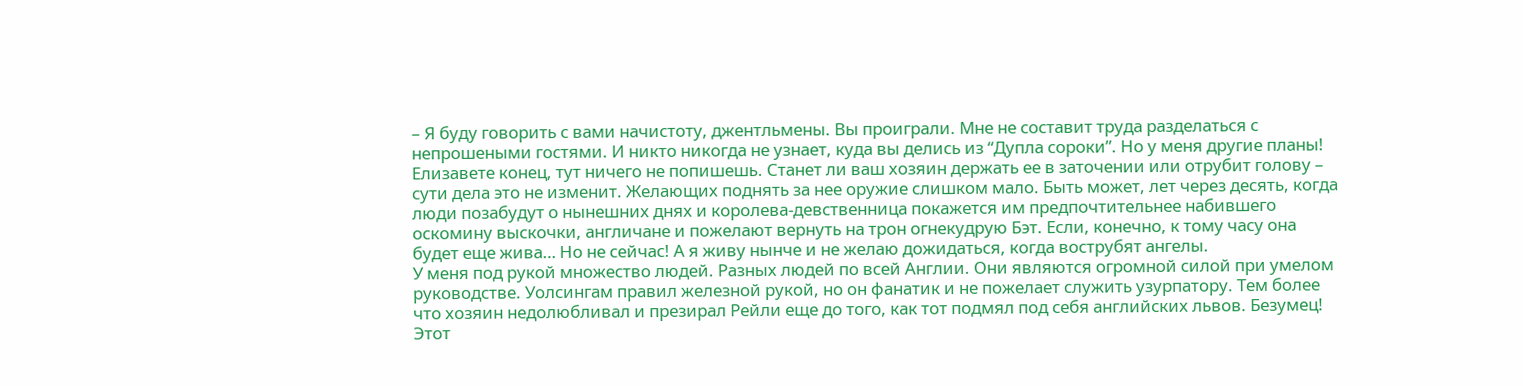– Я буду говорить с вами начистоту, джентльмены. Вы проиграли. Мне не составит труда разделаться с непрошеными гостями. И никто никогда не узнает, куда вы делись из “Дупла сороки”. Но у меня другие планы! Елизавете конец, тут ничего не попишешь. Станет ли ваш хозяин держать ее в заточении или отрубит голову – сути дела это не изменит. Желающих поднять за нее оружие слишком мало. Быть может, лет через десять, когда люди позабудут о нынешних днях и королева-девственница покажется им предпочтительнее набившего оскомину выскочки, англичане и пожелают вернуть на трон огнекудрую Бэт. Если, конечно, к тому часу она будет еще жива… Но не сейчас! А я живу нынче и не желаю дожидаться, когда вострубят ангелы.
У меня под рукой множество людей. Разных людей по всей Англии. Они являются огромной силой при умелом руководстве. Уолсингам правил железной рукой, но он фанатик и не пожелает служить узурпатору. Тем более что хозяин недолюбливал и презирал Рейли еще до того, как тот подмял под себя английских львов. Безумец! Этот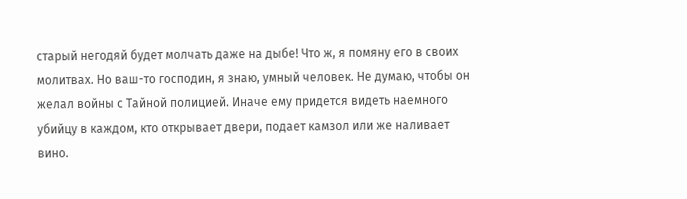старый негодяй будет молчать даже на дыбе! Что ж, я помяну его в своих молитвах. Но ваш-то господин, я знаю, умный человек. Не думаю, чтобы он желал войны с Тайной полицией. Иначе ему придется видеть наемного убийцу в каждом, кто открывает двери, подает камзол или же наливает вино.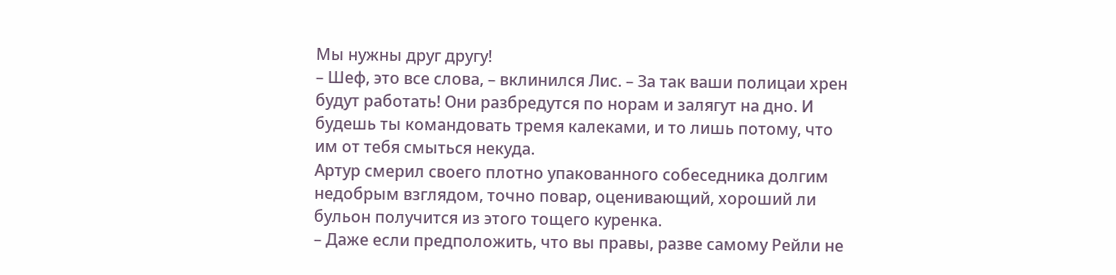Мы нужны друг другу!
– Шеф, это все слова, – вклинился Лис. – За так ваши полицаи хрен будут работать! Они разбредутся по норам и залягут на дно. И будешь ты командовать тремя калеками, и то лишь потому, что им от тебя смыться некуда.
Артур смерил своего плотно упакованного собеседника долгим недобрым взглядом, точно повар, оценивающий, хороший ли бульон получится из этого тощего куренка.
– Даже если предположить, что вы правы, разве самому Рейли не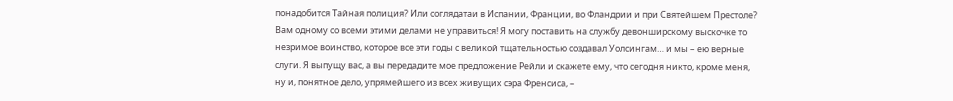понадобится Тайная полиция? Или соглядатаи в Испании, Франции, во Фландрии и при Святейшем Престоле? Вам одному со всеми этими делами не управиться! Я могу поставить на службу девонширскому выскочке то незримое воинство, которое все эти годы с великой тщательностью создавал Уолсингам… и мы – ею верные слуги. Я выпущу вас, а вы передадите мое предложение Рейли и скажете ему, что сегодня никто, кроме меня, ну и, понятное дело, упрямейшего из всех живущих сэра Френсиса, –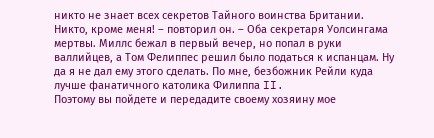никто не знает всех секретов Тайного воинства Британии. Никто, кроме меня! – повторил он. – Оба секретаря Уолсингама мертвы. Миллс бежал в первый вечер, но попал в руки валлийцев, а Том Фелиппес решил было податься к испанцам. Ну да я не дал ему этого сделать. По мне, безбожник Рейли куда лучше фанатичного католика Филиппа II.
Поэтому вы пойдете и передадите своему хозяину мое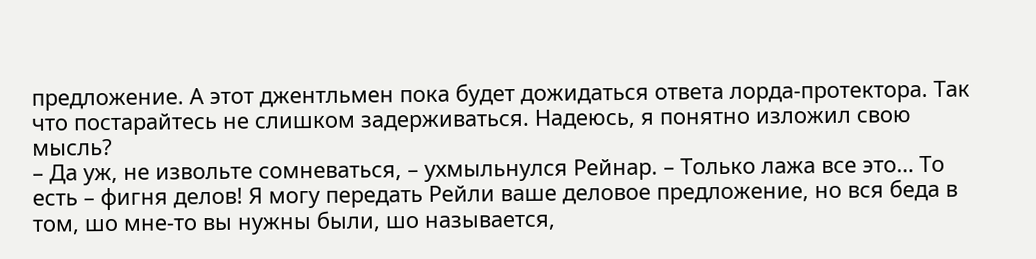предложение. А этот джентльмен пока будет дожидаться ответа лорда-протектора. Так что постарайтесь не слишком задерживаться. Надеюсь, я понятно изложил свою мысль?
– Да уж, не извольте сомневаться, – ухмыльнулся Рейнар. – Только лажа все это… То есть – фигня делов! Я могу передать Рейли ваше деловое предложение, но вся беда в том, шо мне-то вы нужны были, шо называется,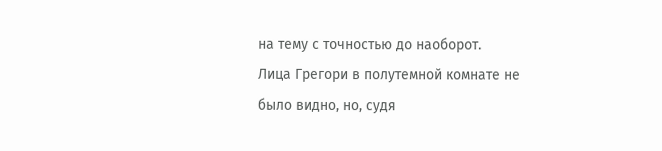на тему с точностью до наоборот.
Лица Грегори в полутемной комнате не было видно, но, судя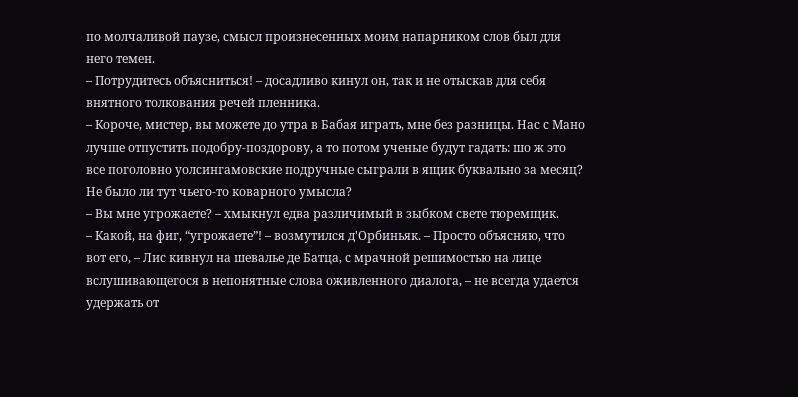по молчаливой паузе, смысл произнесенных моим напарником слов был для него темен.
– Потрудитесь объясниться! – досадливо кинул он, так и не отыскав для себя внятного толкования речей пленника.
– Короче, мистер, вы можете до утра в Бабая играть, мне без разницы. Нас с Мано лучше отпустить подобру-поздорову, а то потом ученые будут гадать: шо ж это все поголовно уолсингамовские подручные сыграли в ящик буквально за месяц? Не было ли тут чьего-то коварного умысла?
– Вы мне угрожаете? – хмыкнул едва различимый в зыбком свете тюремщик.
– Какой, на фиг, “угрожаете”! – возмутился д'Орбиньяк. – Просто объясняю, что вот его, – Лис кивнул на шевалье де Батца, с мрачной решимостью на лице вслушивающегося в непонятные слова оживленного диалога, – не всегда удается удержать от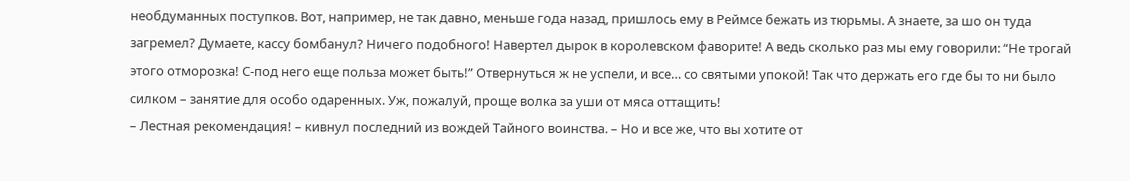необдуманных поступков. Вот, например, не так давно, меньше года назад, пришлось ему в Реймсе бежать из тюрьмы. А знаете, за шо он туда загремел? Думаете, кассу бомбанул? Ничего подобного! Навертел дырок в королевском фаворите! А ведь сколько раз мы ему говорили: “Не трогай этого отморозка! С-под него еще польза может быть!” Отвернуться ж не успели, и все… со святыми упокой! Так что держать его где бы то ни было силком – занятие для особо одаренных. Уж, пожалуй, проще волка за уши от мяса оттащить!
– Лестная рекомендация! – кивнул последний из вождей Тайного воинства. – Но и все же, что вы хотите от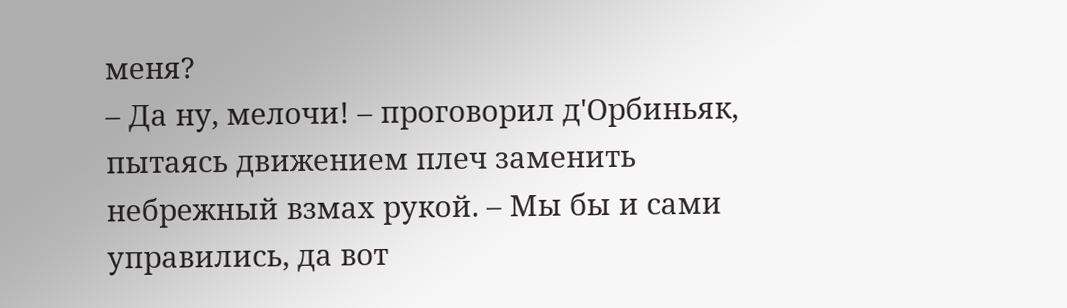меня?
– Да ну, мелочи! – проговорил д'Орбиньяк, пытаясь движением плеч заменить небрежный взмах рукой. – Мы бы и сами управились, да вот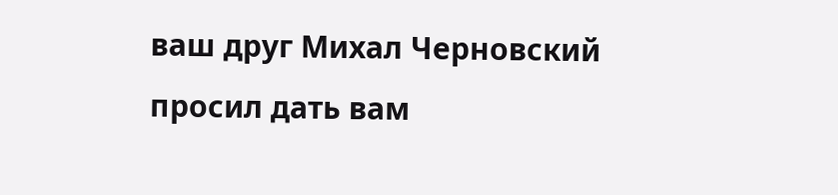ваш друг Михал Черновский просил дать вам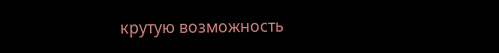крутую возможность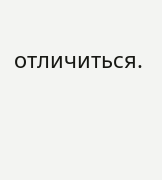отличиться.